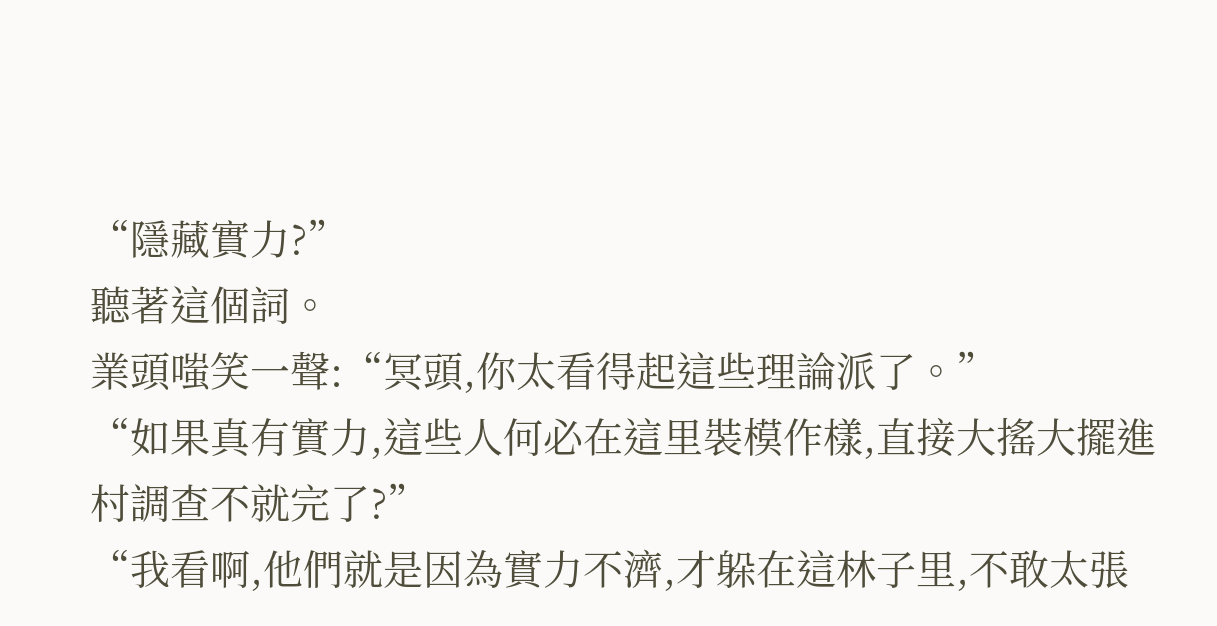“隱藏實力?”
聽著這個詞。
業頭嗤笑一聲:“冥頭,你太看得起這些理論派了。”
“如果真有實力,這些人何必在這里裝模作樣,直接大搖大擺進村調查不就完了?”
“我看啊,他們就是因為實力不濟,才躲在這林子里,不敢太張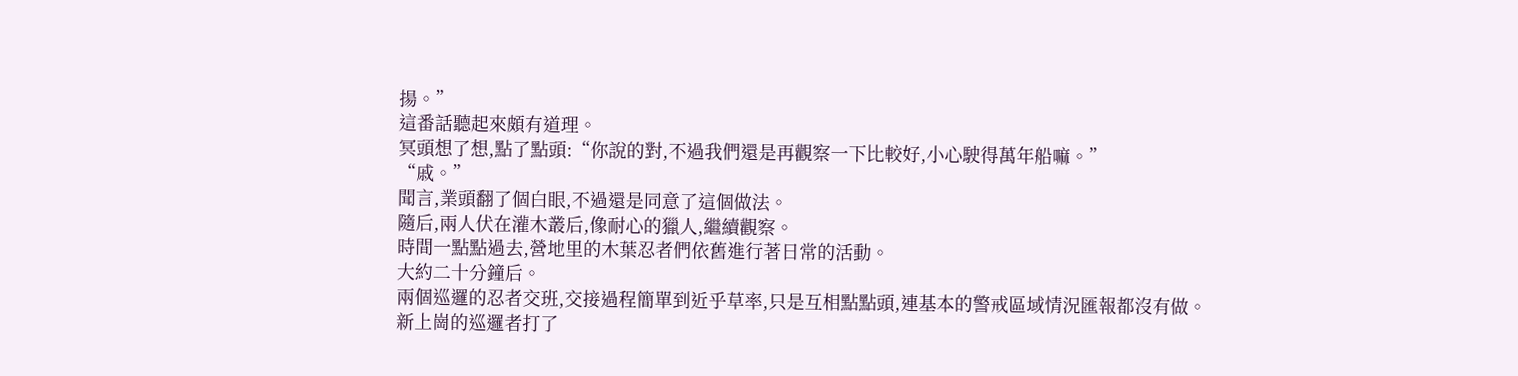揚。”
這番話聽起來頗有道理。
冥頭想了想,點了點頭:“你說的對,不過我們還是再觀察一下比較好,小心駛得萬年船嘛。”
“戚。”
聞言,業頭翻了個白眼,不過還是同意了這個做法。
隨后,兩人伏在灌木叢后,像耐心的獵人,繼續觀察。
時間一點點過去,營地里的木葉忍者們依舊進行著日常的活動。
大約二十分鐘后。
兩個巡邏的忍者交班,交接過程簡單到近乎草率,只是互相點點頭,連基本的警戒區域情況匯報都沒有做。
新上崗的巡邏者打了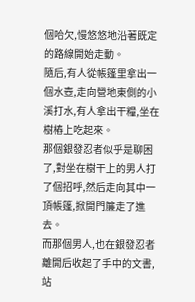個哈欠,慢悠悠地沿著既定的路線開始走動。
隨后,有人從帳篷里拿出一個水壺,走向營地東側的小溪打水,有人拿出干糧,坐在樹樁上吃起來。
那個銀發忍者似乎是聊困了,對坐在樹干上的男人打了個招呼,然后走向其中一頂帳篷,掀開門簾走了進去。
而那個男人,也在銀發忍者離開后收起了手中的文書,站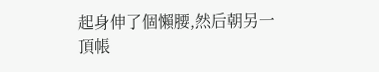起身伸了個懶腰,然后朝另一頂帳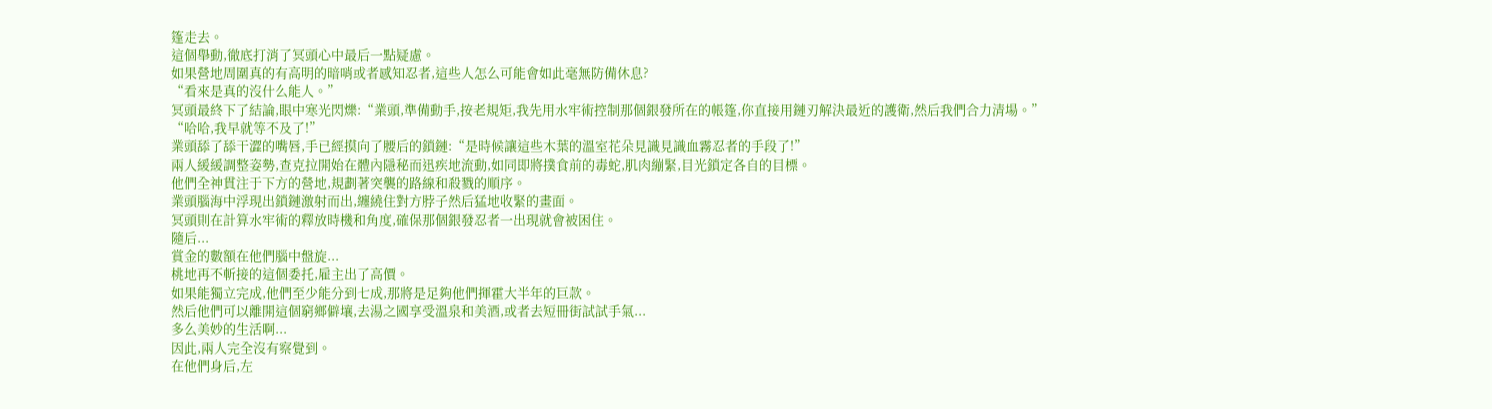篷走去。
這個舉動,徹底打消了冥頭心中最后一點疑慮。
如果營地周圍真的有高明的暗哨或者感知忍者,這些人怎么可能會如此毫無防備休息?
“看來是真的沒什么能人。”
冥頭最終下了結論,眼中寒光閃爍:“業頭,準備動手,按老規矩,我先用水牢術控制那個銀發所在的帳篷,你直接用鏈刃解決最近的護衛,然后我們合力清場。”
“哈哈,我早就等不及了!”
業頭舔了舔干澀的嘴唇,手已經摸向了腰后的鎖鏈:“是時候讓這些木葉的溫室花朵見識見識血霧忍者的手段了!”
兩人緩緩調整姿勢,查克拉開始在體內隱秘而迅疾地流動,如同即將撲食前的毒蛇,肌肉繃緊,目光鎖定各自的目標。
他們全神貫注于下方的營地,規劃著突襲的路線和殺戮的順序。
業頭腦海中浮現出鎖鏈激射而出,纏繞住對方脖子然后猛地收緊的畫面。
冥頭則在計算水牢術的釋放時機和角度,確保那個銀發忍者一出現就會被困住。
隨后...
賞金的數額在他們腦中盤旋...
桃地再不斬接的這個委托,雇主出了高價。
如果能獨立完成,他們至少能分到七成,那將是足夠他們揮霍大半年的巨款。
然后他們可以離開這個窮鄉僻壤,去湯之國享受溫泉和美酒,或者去短冊街試試手氣...
多么美妙的生活啊...
因此,兩人完全沒有察覺到。
在他們身后,左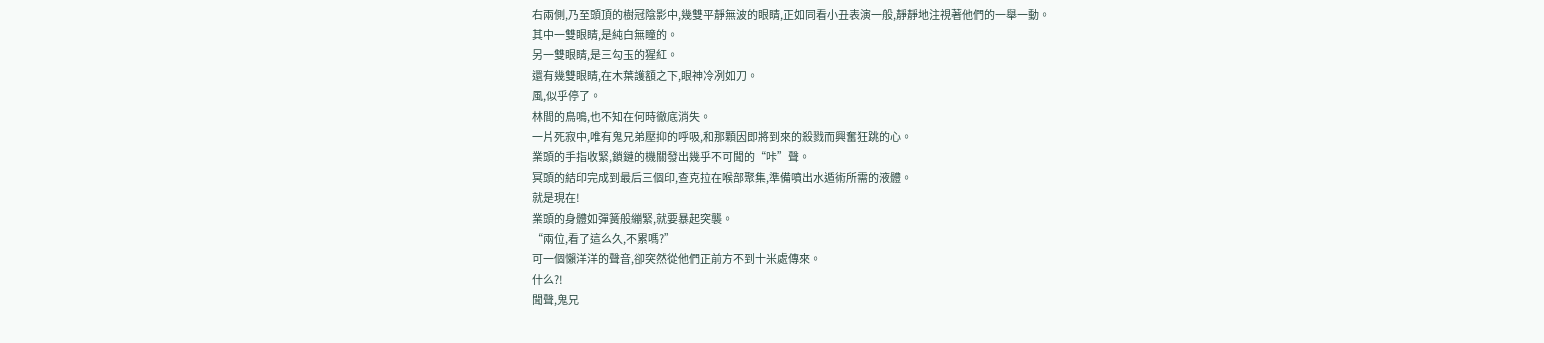右兩側,乃至頭頂的樹冠陰影中,幾雙平靜無波的眼睛,正如同看小丑表演一般,靜靜地注視著他們的一舉一動。
其中一雙眼睛,是純白無瞳的。
另一雙眼睛,是三勾玉的猩紅。
還有幾雙眼睛,在木葉護額之下,眼神冷冽如刀。
風,似乎停了。
林間的鳥鳴,也不知在何時徹底消失。
一片死寂中,唯有鬼兄弟壓抑的呼吸,和那顆因即將到來的殺戮而興奮狂跳的心。
業頭的手指收緊,鎖鏈的機關發出幾乎不可聞的“咔”聲。
冥頭的結印完成到最后三個印,查克拉在喉部聚集,準備噴出水遁術所需的液體。
就是現在!
業頭的身體如彈簧般繃緊,就要暴起突襲。
“兩位,看了這么久,不累嗎?”
可一個懶洋洋的聲音,卻突然從他們正前方不到十米處傳來。
什么?!
聞聲,鬼兄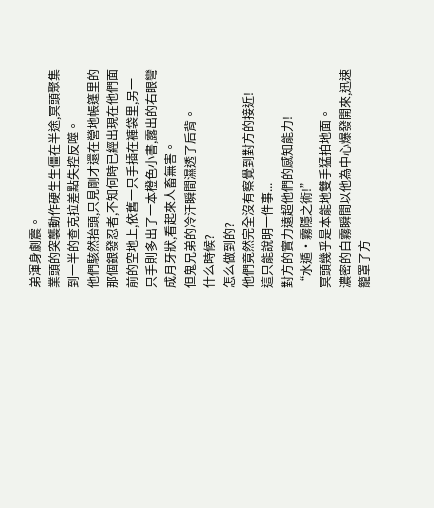弟渾身劇震。
業頭的突襲動作硬生生僵在半途,冥頭聚集到一半的查克拉差點失控反噬。
他們駭然抬頭,只見剛才還在營地帳篷里的那個銀發忍者,不知何時已經出現在他們面前的空地上,依舊一只手插在褲袋里,另一只手則多出了一本橙色小書,露出的右眼彎成月牙狀,看起來人畜無害。
但鬼兄弟的冷汗瞬間濕透了后背。
什么時候?
怎么做到的?
他們竟然完全沒有察覺到對方的接近!
這只能說明一件事...
對方的實力遠超他們的感知能力!
“水遁·霧隱之術!”
冥頭幾乎是本能地雙手猛拍地面。
濃密的白霧瞬間以他為中心爆發開來,迅速籠罩了方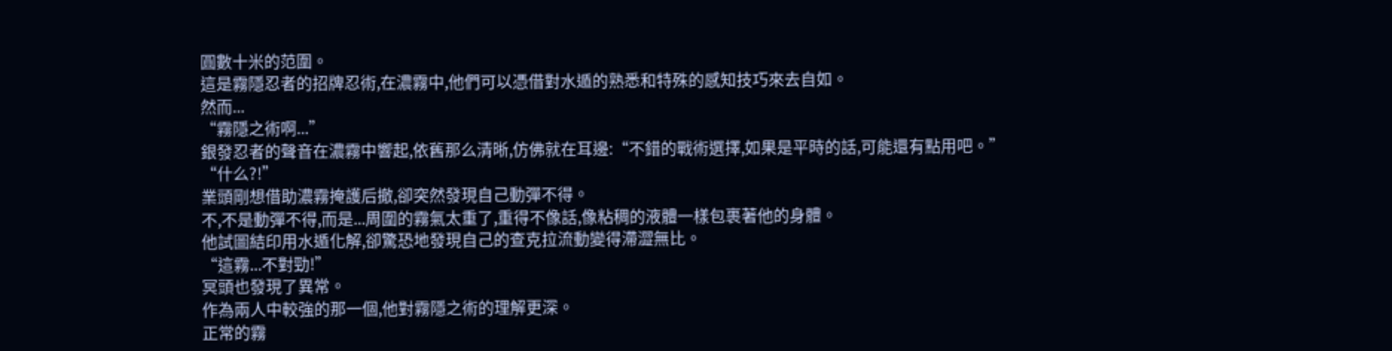圓數十米的范圍。
這是霧隱忍者的招牌忍術,在濃霧中,他們可以憑借對水遁的熟悉和特殊的感知技巧來去自如。
然而...
“霧隱之術啊...”
銀發忍者的聲音在濃霧中響起,依舊那么清晰,仿佛就在耳邊:“不錯的戰術選擇,如果是平時的話,可能還有點用吧。”
“什么?!”
業頭剛想借助濃霧掩護后撤,卻突然發現自己動彈不得。
不,不是動彈不得,而是...周圍的霧氣太重了,重得不像話,像粘稠的液體一樣包裹著他的身體。
他試圖結印用水遁化解,卻驚恐地發現自己的查克拉流動變得滯澀無比。
“這霧...不對勁!”
冥頭也發現了異常。
作為兩人中較強的那一個,他對霧隱之術的理解更深。
正常的霧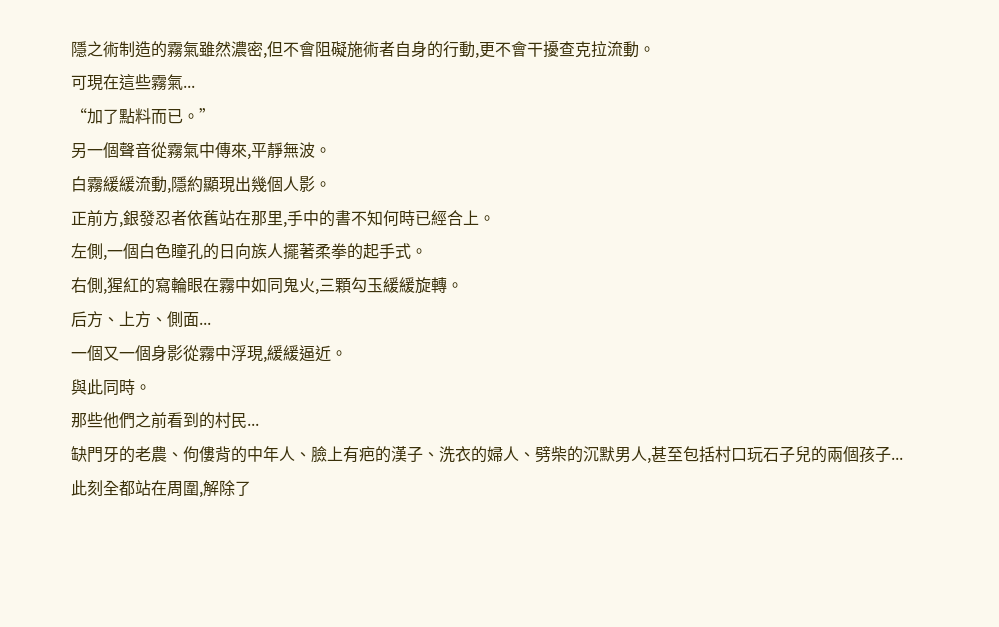隱之術制造的霧氣雖然濃密,但不會阻礙施術者自身的行動,更不會干擾查克拉流動。
可現在這些霧氣...
“加了點料而已。”
另一個聲音從霧氣中傳來,平靜無波。
白霧緩緩流動,隱約顯現出幾個人影。
正前方,銀發忍者依舊站在那里,手中的書不知何時已經合上。
左側,一個白色瞳孔的日向族人擺著柔拳的起手式。
右側,猩紅的寫輪眼在霧中如同鬼火,三顆勾玉緩緩旋轉。
后方、上方、側面...
一個又一個身影從霧中浮現,緩緩逼近。
與此同時。
那些他們之前看到的村民...
缺門牙的老農、佝僂背的中年人、臉上有疤的漢子、洗衣的婦人、劈柴的沉默男人,甚至包括村口玩石子兒的兩個孩子...
此刻全都站在周圍,解除了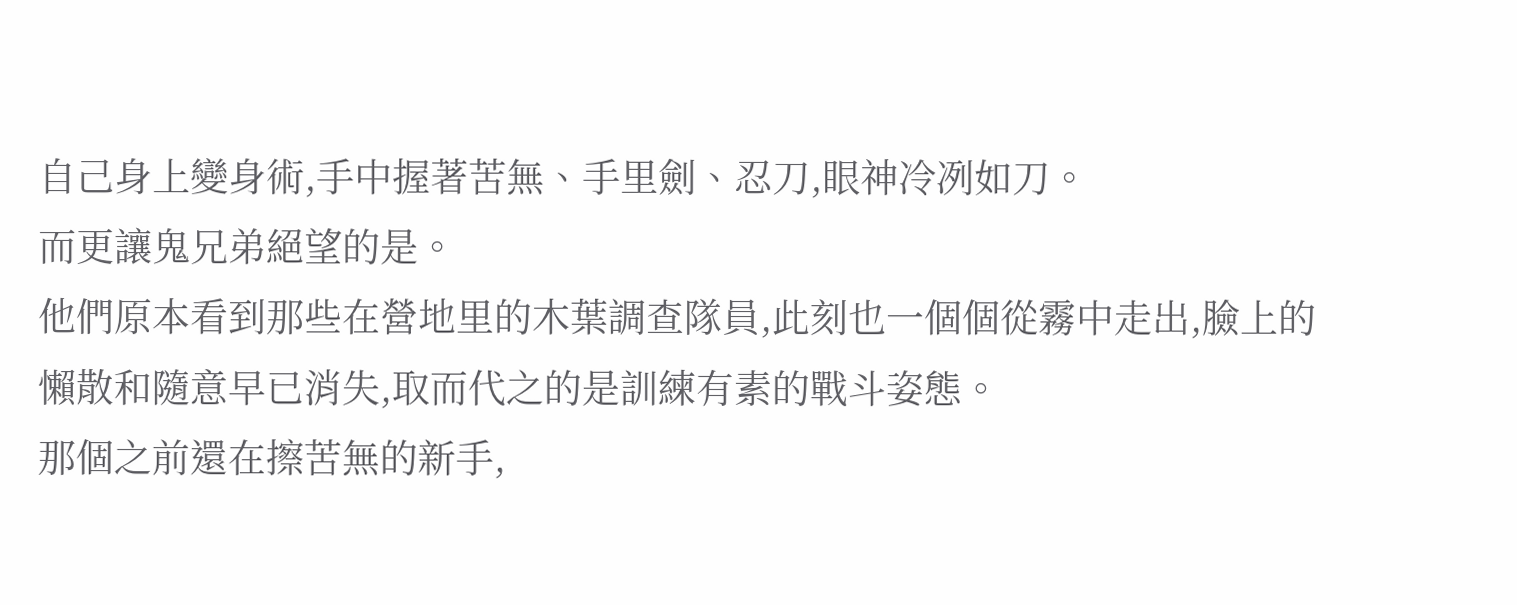自己身上變身術,手中握著苦無、手里劍、忍刀,眼神冷冽如刀。
而更讓鬼兄弟絕望的是。
他們原本看到那些在營地里的木葉調查隊員,此刻也一個個從霧中走出,臉上的懶散和隨意早已消失,取而代之的是訓練有素的戰斗姿態。
那個之前還在擦苦無的新手,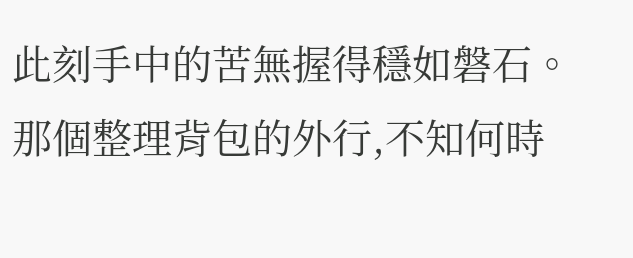此刻手中的苦無握得穩如磐石。
那個整理背包的外行,不知何時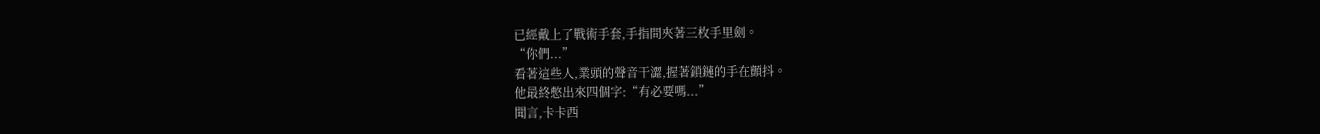已經戴上了戰術手套,手指間夾著三枚手里劍。
“你們...”
看著這些人,業頭的聲音干澀,握著鎖鏈的手在顫抖。
他最終憋出來四個字:“有必要嗎...”
聞言,卡卡西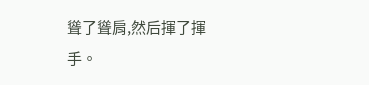聳了聳肩,然后揮了揮手。